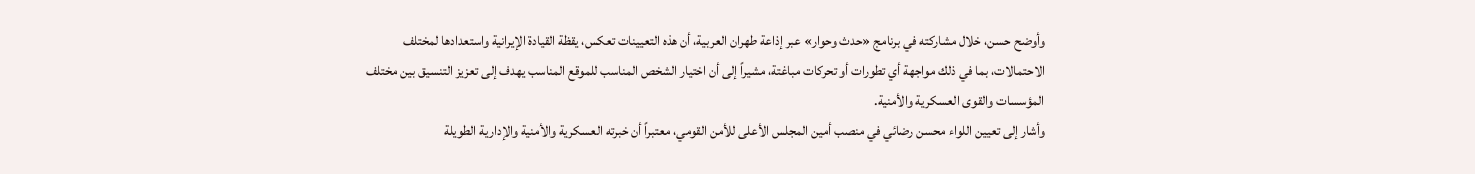وأوضح حسن، خلال مشاركته في برنامج «حدث وحوار» عبر إذاعة طهران العربية، أن هذه التعيينات تعكس، يقظة القيادة الإيرانية واستعدادها لمختلف الاحتمالات، بما في ذلك مواجهة أي تطورات أو تحركات مباغتة، مشيراً إلى أن اختيار الشخص المناسب للموقع المناسب يهدف إلى تعزيز التنسيق بين مختلف المؤسسات والقوى العسكرية والأمنية.
وأشار إلى تعيين اللواء محسن رضائي في منصب أمين المجلس الأعلى للأمن القومي، معتبراً أن خبرته العسكرية والأمنية والإدارية الطويلة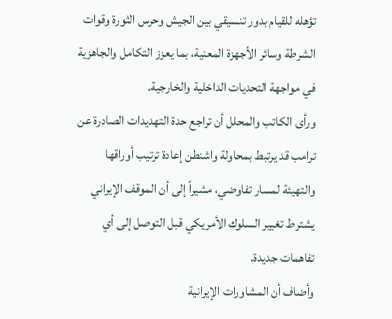تؤهله للقيام بدور تنسيقي بين الجيش وحرس الثورة وقوات الشرطة وسائر الأجهزة المعنية، بما يعزز التكامل والجاهزية في مواجهة التحديات الداخلية والخارجية.
ورأى الكاتب والمحلل أن تراجع حدة التهديدات الصادرة عن ترامب قد يرتبط بمحاولة واشنطن إعادة ترتيب أوراقها والتهيئة لمسار تفاوضي، مشيراً إلى أن الموقف الإيراني يشترط تغيير السلوك الأمريكي قبل التوصل إلى أي تفاهمات جديدة.
وأضاف أن المشاورات الإيرانية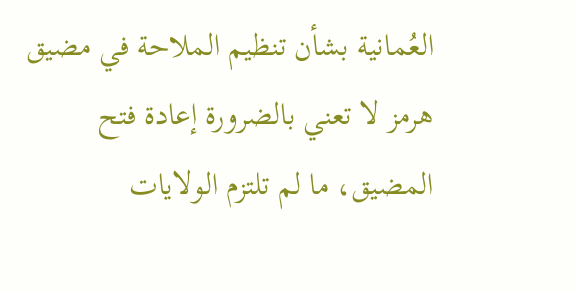العُمانية بشأن تنظيم الملاحة في مضيق هرمز لا تعني بالضرورة إعادة فتح المضيق، ما لم تلتزم الولايات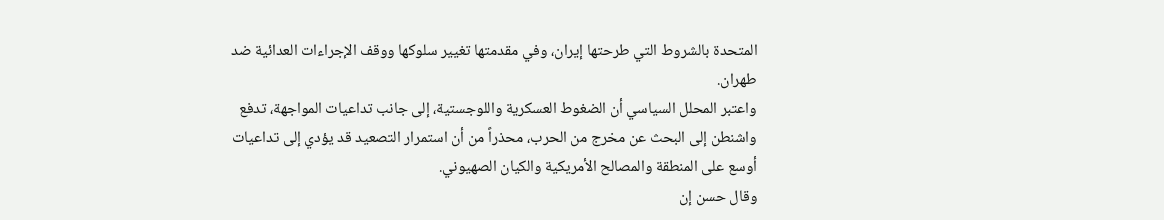المتحدة بالشروط التي طرحتها إيران، وفي مقدمتها تغيير سلوكها ووقف الإجراءات العدائية ضد طهران.
واعتبر المحلل السياسي أن الضغوط العسكرية واللوجستية، إلى جانب تداعيات المواجهة، تدفع واشنطن إلى البحث عن مخرج من الحرب، محذراً من أن استمرار التصعيد قد يؤدي إلى تداعيات أوسع على المنطقة والمصالح الأمريكية والكيان الصهيوني.
وقال حسن إن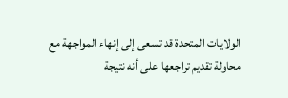الولايات المتحدة قد تسعى إلى إنهاء المواجهة مع محاولة تقديم تراجعها على أنه نتيجة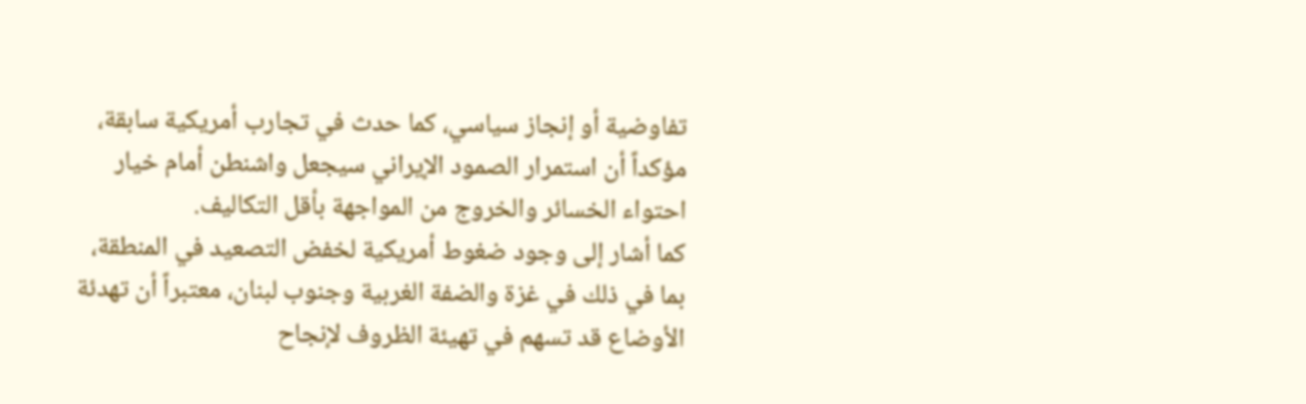تفاوضية أو إنجاز سياسي، كما حدث في تجارب أمريكية سابقة، مؤكداً أن استمرار الصمود الإيراني سيجعل واشنطن أمام خيار احتواء الخسائر والخروج من المواجهة بأقل التكاليف.
كما أشار إلى وجود ضغوط أمريكية لخفض التصعيد في المنطقة، بما في ذلك في غزة والضفة الغربية وجنوب لبنان، معتبراً أن تهدئة الأوضاع قد تسهم في تهيئة الظروف لإنجاح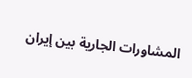المشاورات الجارية بين إيران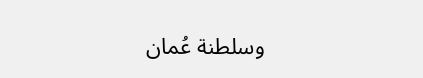وسلطنة عُمان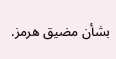بشأن مضيق هرمز.